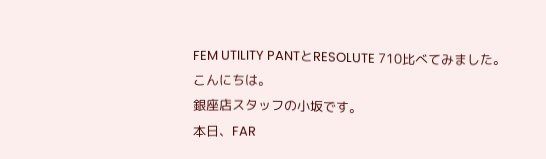FEM UTILITY PANTとRESOLUTE 710比べてみました。
こんにちは。
銀座店スタッフの小坂です。
本日、FAR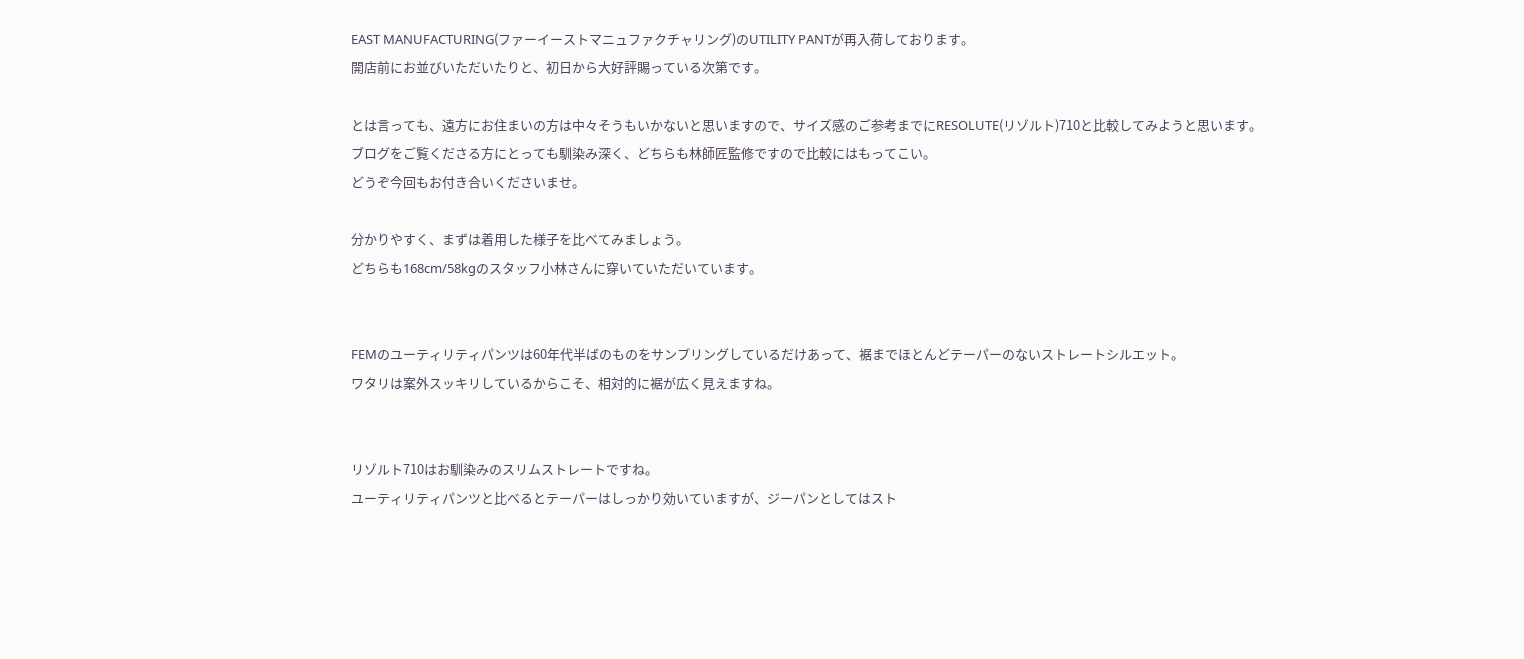EAST MANUFACTURING(ファーイーストマニュファクチャリング)のUTILITY PANTが再入荷しております。
開店前にお並びいただいたりと、初日から大好評賜っている次第です。

とは言っても、遠方にお住まいの方は中々そうもいかないと思いますので、サイズ感のご参考までにRESOLUTE(リゾルト)710と比較してみようと思います。
ブログをご覧くださる方にとっても馴染み深く、どちらも林師匠監修ですので比較にはもってこい。
どうぞ今回もお付き合いくださいませ。

分かりやすく、まずは着用した様子を比べてみましょう。
どちらも168cm/58kgのスタッフ小林さんに穿いていただいています。


FEMのユーティリティパンツは60年代半ばのものをサンプリングしているだけあって、裾までほとんどテーパーのないストレートシルエット。
ワタリは案外スッキリしているからこそ、相対的に裾が広く見えますね。


リゾルト710はお馴染みのスリムストレートですね。
ユーティリティパンツと比べるとテーパーはしっかり効いていますが、ジーパンとしてはスト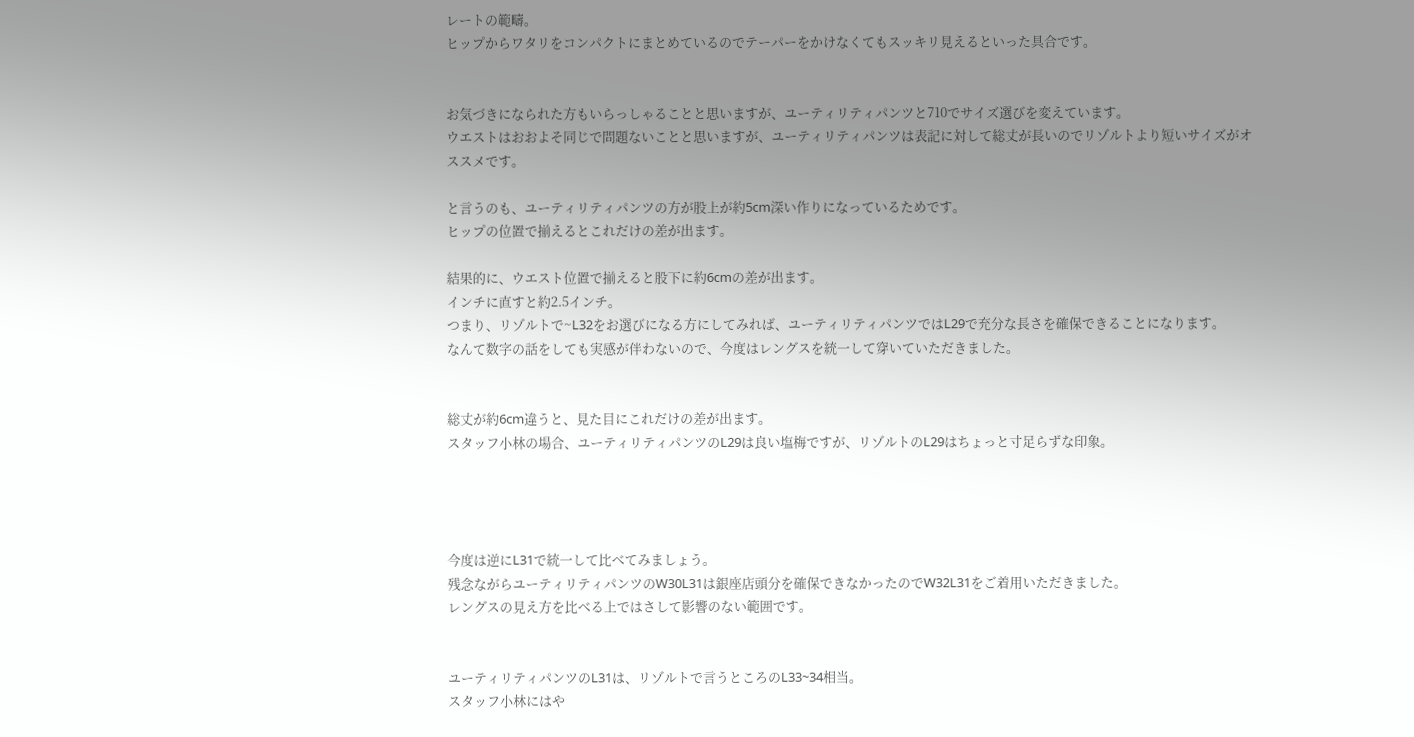レートの範疇。
ヒップからワタリをコンパクトにまとめているのでテーパーをかけなくてもスッキリ見えるといった具合です。


お気づきになられた方もいらっしゃることと思いますが、ユーティリティパンツと710でサイズ選びを変えています。
ウエストはおおよそ同じで問題ないことと思いますが、ユーティリティパンツは表記に対して総丈が長いのでリゾルトより短いサイズがオススメです。

と言うのも、ユーティリティパンツの方が股上が約5cm深い作りになっているためです。
ヒップの位置で揃えるとこれだけの差が出ます。

結果的に、ウエスト位置で揃えると股下に約6cmの差が出ます。
インチに直すと約2.5インチ。
つまり、リゾルトで~L32をお選びになる方にしてみれば、ユーティリティパンツではL29で充分な長さを確保できることになります。
なんて数字の話をしても実感が伴わないので、今度はレングスを統一して穿いていただきました。


総丈が約6cm違うと、見た目にこれだけの差が出ます。
スタッフ小林の場合、ユーティリティパンツのL29は良い塩梅ですが、リゾルトのL29はちょっと寸足らずな印象。




今度は逆にL31で統一して比べてみましょう。
残念ながらユーティリティパンツのW30L31は銀座店頭分を確保できなかったのでW32L31をご着用いただきました。
レングスの見え方を比べる上ではさして影響のない範囲です。


ユーティリティパンツのL31は、リゾルトで言うところのL33~34相当。
スタッフ小林にはや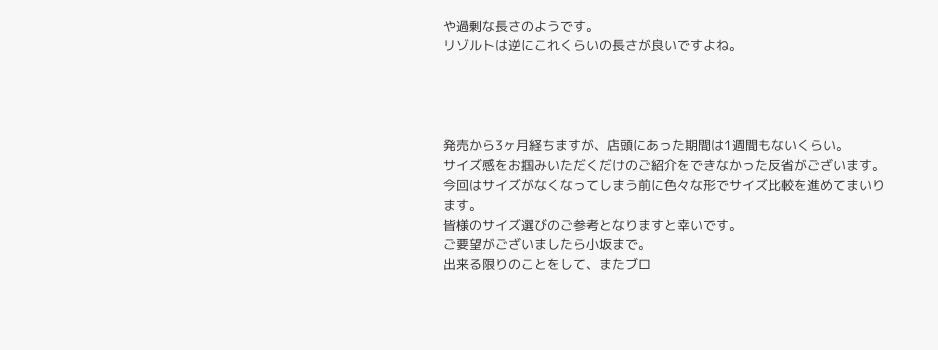や過剰な長さのようです。
リゾルトは逆にこれくらいの長さが良いですよね。




発売から3ヶ月経ちますが、店頭にあった期間は1週間もないくらい。
サイズ感をお掴みいただくだけのご紹介をできなかった反省がございます。
今回はサイズがなくなってしまう前に色々な形でサイズ比較を進めてまいります。
皆様のサイズ選びのご参考となりますと幸いです。
ご要望がございましたら小坂まで。
出来る限りのことをして、またブロ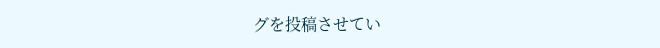グを投稿させてい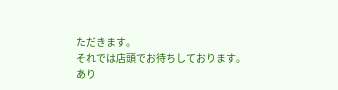ただきます。
それでは店頭でお待ちしております。
あり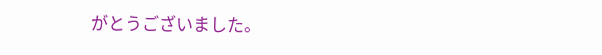がとうございました。